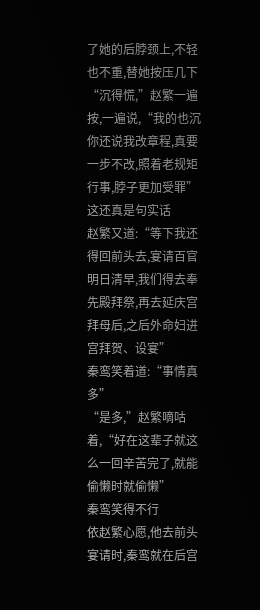了她的后脖颈上,不轻也不重,替她按压几下
“沉得慌,”赵繁一遍按,一遍说,“我的也沉你还说我改章程,真要一步不改,照着老规矩行事,脖子更加受罪”
这还真是句实话
赵繁又道:“等下我还得回前头去,宴请百官明日清早,我们得去奉先殿拜祭,再去延庆宫拜母后,之后外命妇进宫拜贺、设宴”
秦鸾笑着道:“事情真多”
“是多,”赵繁嘀咕着,“好在这辈子就这么一回辛苦完了,就能偷懒时就偷懒”
秦鸾笑得不行
依赵繁心愿,他去前头宴请时,秦鸾就在后宫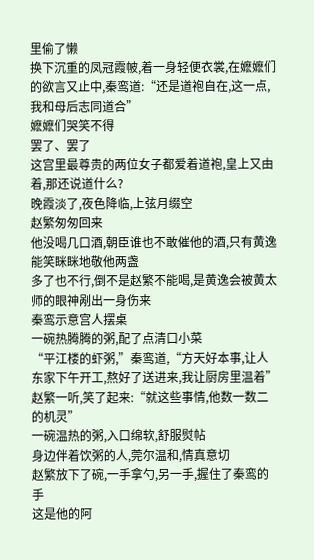里偷了懒
换下沉重的凤冠霞帔,着一身轻便衣裳,在嬷嬷们的欲言又止中,秦鸾道:“还是道袍自在,这一点,我和母后志同道合”
嬷嬷们哭笑不得
罢了、罢了
这宫里最尊贵的两位女子都爱着道袍,皇上又由着,那还说道什么?
晚霞淡了,夜色降临,上弦月缀空
赵繁匆匆回来
他没喝几口酒,朝臣谁也不敢催他的酒,只有黄逸能笑眯眯地敬他两盏
多了也不行,倒不是赵繁不能喝,是黄逸会被黄太师的眼神剐出一身伤来
秦鸾示意宫人摆桌
一碗热腾腾的粥,配了点清口小菜
“平江楼的虾粥,”秦鸾道,“方天好本事,让人东家下午开工,熬好了送进来,我让厨房里温着”
赵繁一听,笑了起来:“就这些事情,他数一数二的机灵”
一碗温热的粥,入口绵软,舒服熨帖
身边伴着饮粥的人,莞尔温和,情真意切
赵繁放下了碗,一手拿勺,另一手,握住了秦鸾的手
这是他的阿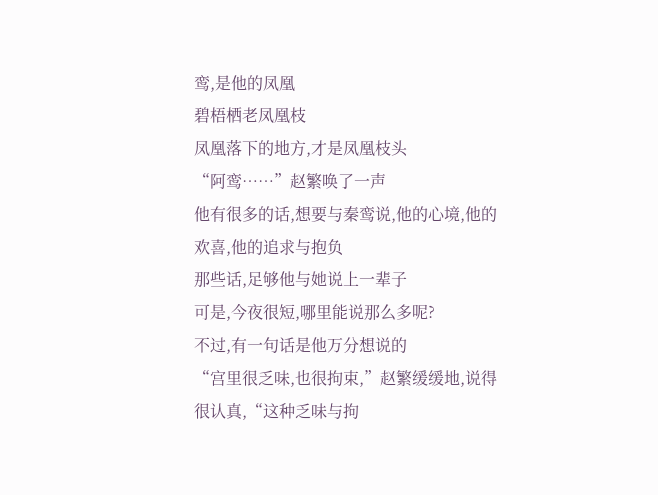鸾,是他的凤凰
碧梧栖老凤凰枝
凤凰落下的地方,才是凤凰枝头
“阿鸾……”赵繁唤了一声
他有很多的话,想要与秦鸾说,他的心境,他的欢喜,他的追求与抱负
那些话,足够他与她说上一辈子
可是,今夜很短,哪里能说那么多呢?
不过,有一句话是他万分想说的
“宫里很乏味,也很拘束,”赵繁缓缓地,说得很认真,“这种乏味与拘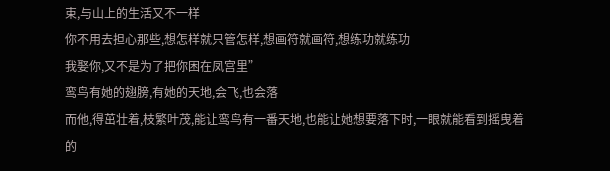束,与山上的生活又不一样
你不用去担心那些,想怎样就只管怎样,想画符就画符,想练功就练功
我娶你,又不是为了把你困在凤宫里”
鸾鸟有她的翅膀,有她的天地,会飞,也会落
而他,得茁壮着,枝繁叶茂,能让鸾鸟有一番天地,也能让她想要落下时,一眼就能看到摇曳着的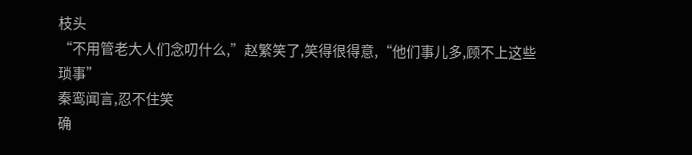枝头
“不用管老大人们念叨什么,”赵繁笑了,笑得很得意,“他们事儿多,顾不上这些琐事”
秦鸾闻言,忍不住笑
确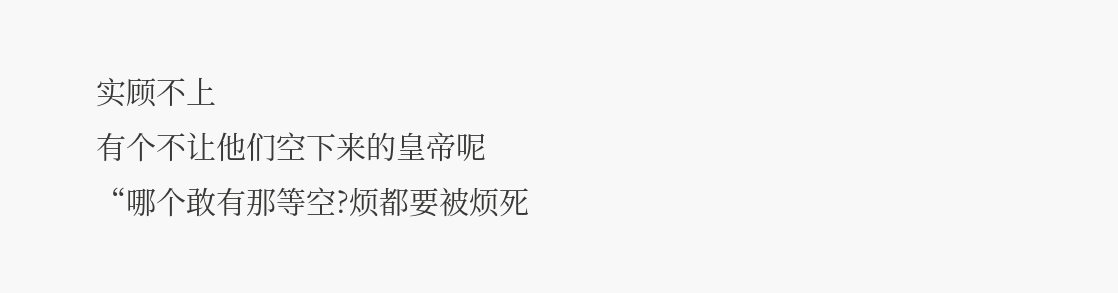实顾不上
有个不让他们空下来的皇帝呢
“哪个敢有那等空?烦都要被烦死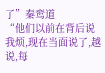了”秦鸾道
“他们以前在背后说我烦,现在当面说了,越说,每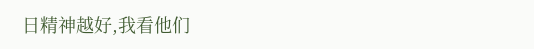日精神越好,我看他们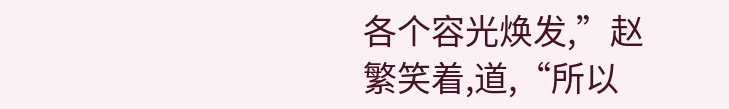各个容光焕发,”赵繁笑着,道,“所以